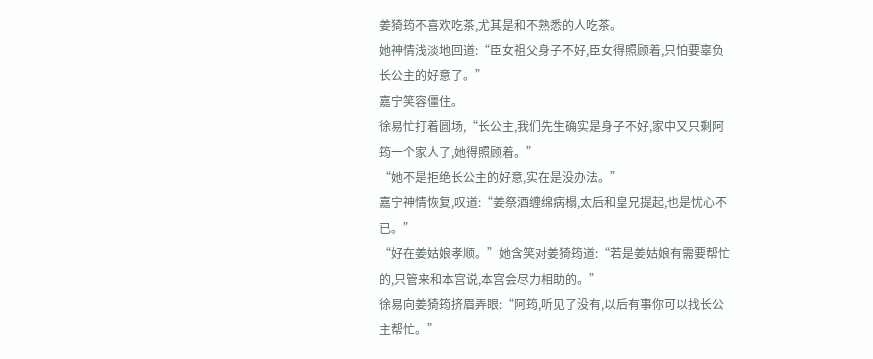姜猗筠不喜欢吃茶,尤其是和不熟悉的人吃茶。
她神情浅淡地回道:“臣女祖父身子不好,臣女得照顾着,只怕要辜负长公主的好意了。”
嘉宁笑容僵住。
徐易忙打着圆场,“长公主,我们先生确实是身子不好,家中又只剩阿筠一个家人了,她得照顾着。”
“她不是拒绝长公主的好意,实在是没办法。”
嘉宁神情恢复,叹道:“姜祭酒缠绵病榻,太后和皇兄提起,也是忧心不已。”
“好在姜姑娘孝顺。”她含笑对姜猗筠道:“若是姜姑娘有需要帮忙的,只管来和本宫说,本宫会尽力相助的。”
徐易向姜猗筠挤眉弄眼:“阿筠,听见了没有,以后有事你可以找长公主帮忙。”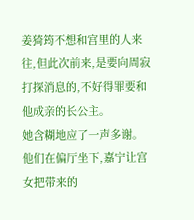姜猗筠不想和宫里的人来往,但此次前来,是要向周寂打探消息的,不好得罪要和他成亲的长公主。
她含糊地应了一声多谢。
他们在偏厅坐下,嘉宁让宫女把带来的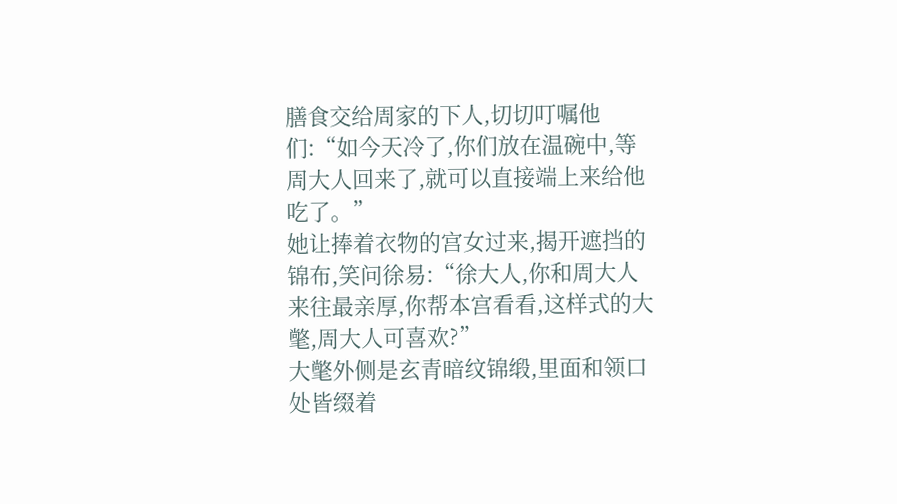膳食交给周家的下人,切切叮嘱他们:“如今天冷了,你们放在温碗中,等周大人回来了,就可以直接端上来给他吃了。”
她让捧着衣物的宫女过来,揭开遮挡的锦布,笑问徐易:“徐大人,你和周大人来往最亲厚,你帮本宫看看,这样式的大氅,周大人可喜欢?”
大氅外侧是玄青暗纹锦缎,里面和领口处皆缀着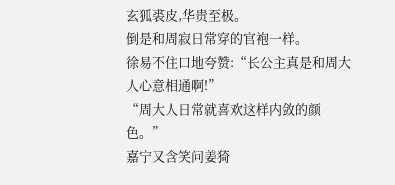玄狐裘皮,华贵至极。
倒是和周寂日常穿的官袍一样。
徐易不住口地夸赞:“长公主真是和周大人心意相通啊!”
“周大人日常就喜欢这样内敛的颜色。”
嘉宁又含笑问姜猗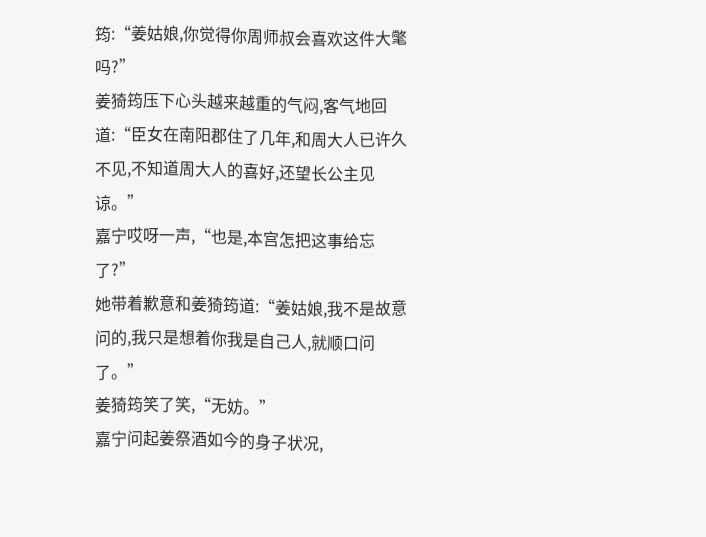筠:“姜姑娘,你觉得你周师叔会喜欢这件大氅吗?”
姜猗筠压下心头越来越重的气闷,客气地回道:“臣女在南阳郡住了几年,和周大人已许久不见,不知道周大人的喜好,还望长公主见谅。”
嘉宁哎呀一声,“也是,本宫怎把这事给忘了?”
她带着歉意和姜猗筠道:“姜姑娘,我不是故意问的,我只是想着你我是自己人,就顺口问了。”
姜猗筠笑了笑,“无妨。”
嘉宁问起姜祭酒如今的身子状况,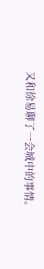又和徐易聊了一会城中的事情。